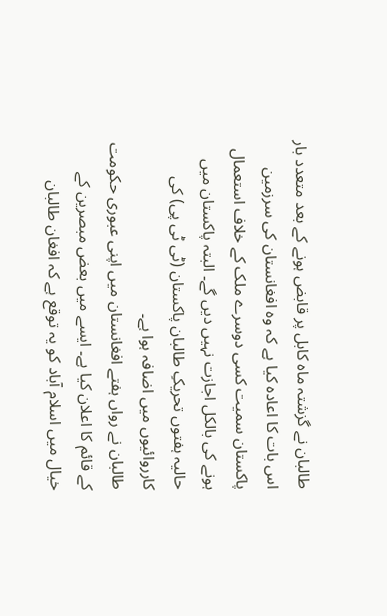طالبان نے گزشتہ ماہ کابل پر قابض ہونے کے بعد متعدد بار اس بات کا اعادہ کیا ہے کہ وہ افغانستان کی سرزمین پاکستان سمیت کسی دوسرے ملک کے خلاف استعمال ہونے کی بالکل اجازت نہیں دیں گے۔ البتہ پاکستان میں حالیہ ہفتوں تحریکِ طالبان پاکستان (ٹی ٹی پی) کی کارروائیوں میں اضافہ ہوا ہے۔
طالبان نے رواں ہفتے افغانستان میں اپنی عبوری حکومت کے قائم کا اعلان کیا ہے۔ ایسے میں بعض مبصرین کے خیال میں اسلام آباد کو یہ توقع ہے کہ افغان طالبان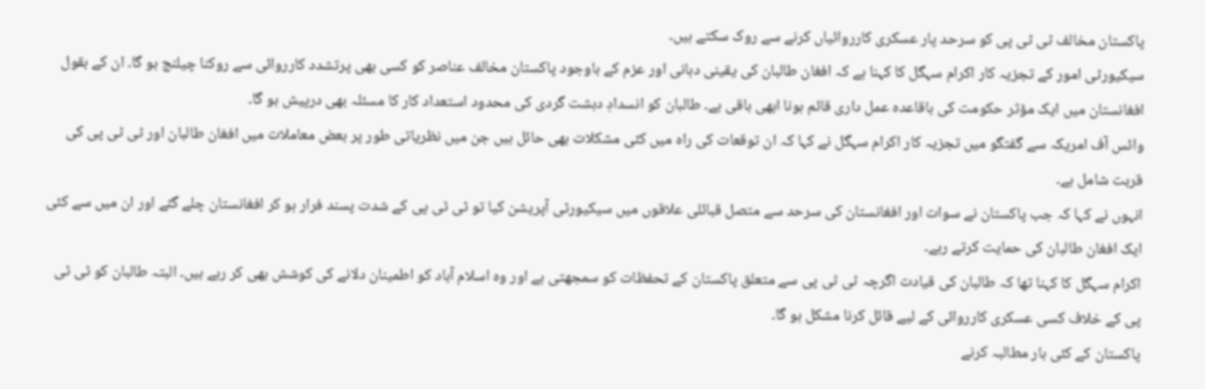پاکستان مخالف ٹی ٹی پی کو سرحد پار عسکری کارروائیاں کرنے سے روک سکتے ہیں۔
سیکیورٹی امور کے تجزیہ کار اکرام سہگل کا کہنا ہے کہ افغان طالبان کی یقینی دہانی اور عزم کے باوجود پاکستان مخالف عناصر کو کسی بھی پرتشدد کارروائی سے روکنا چیلنج ہو گا۔ ان کے بقول افغانستان میں ایک مؤثر حکومت کی باقاعدہ عمل داری قائم ہونا ابھی باقی ہے۔ طالبان کو انسدادِ دہشت گردی کی محدود استعداد کار کا مسئلہ بھی درپیش ہو گا۔
وائس آف امریکہ سے گفتگو میں تجزیہ کار اکرام سہگل نے کہا کہ ان توقعات کی راہ میں کئی مشکلات بھی حائل ہیں جن میں نظریاتی طور پر بعض معاملات میں افغان طالبان اور ٹی ٹی پی کی قربت شامل ہے۔
انہوں نے کہا کہ جب پاکستان نے سوات اور افغانستان کی سرحد سے متصل قبائلی علاقوں میں سیکیورٹی آپریشن کیا تو ٹی ٹی پی کے شدت پسند فرار ہو کر افغانستان چلے گئے اور ان میں سے کئی ایک افغان طالبان کی حمایت کرتے رہے۔
اکرام سہگل کا کہنا تھا کہ طالبان کی قیادت اگرچہ ٹی ٹی پی سے متعلق پاکستان کے تحفظات کو سمجھتی ہے اور وہ اسلام آباد کو اطمینان دلانے کی کوشش بھی کر رہے ہیں۔ البتہ طالبان کو ٹی ٹی پی کے خلاف کسی عسکری کارروائی کے لیے قائل کرنا مشکل ہو گا۔
پاکستان کے کئی بار مطالبہ کرنے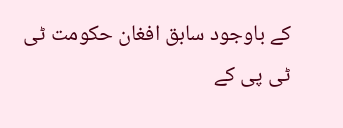کے باوجود سابق افغان حکومت ٹی ٹی پی کے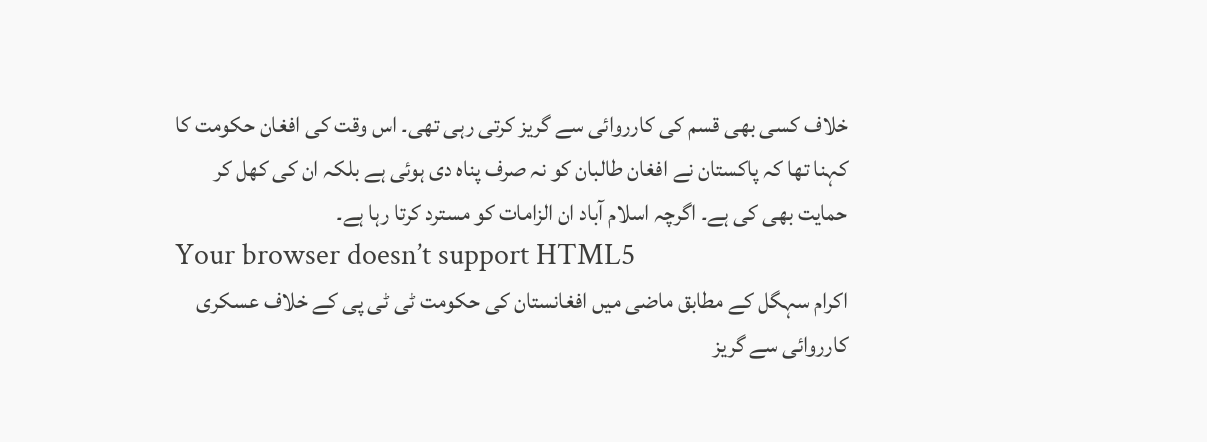خلاف کسی بھی قسم کی کارروائی سے گریز کرتی رہی تھی۔ اس وقت کی افغان حکومت کا کہنا تھا کہ پاکستان نے افغان طالبان کو نہ صرف پناہ دی ہوئی ہے بلکہ ان کی کھل کر حمایت بھی کی ہے۔ اگرچہ اسلام آباد ان الزامات کو مسترد کرتا رہا ہے۔
Your browser doesn’t support HTML5
اکرام سہگل کے مطابق ماضی میں افغانستان کی حکومت ٹی ٹی پی کے خلاف عسکری کارروائی سے گریز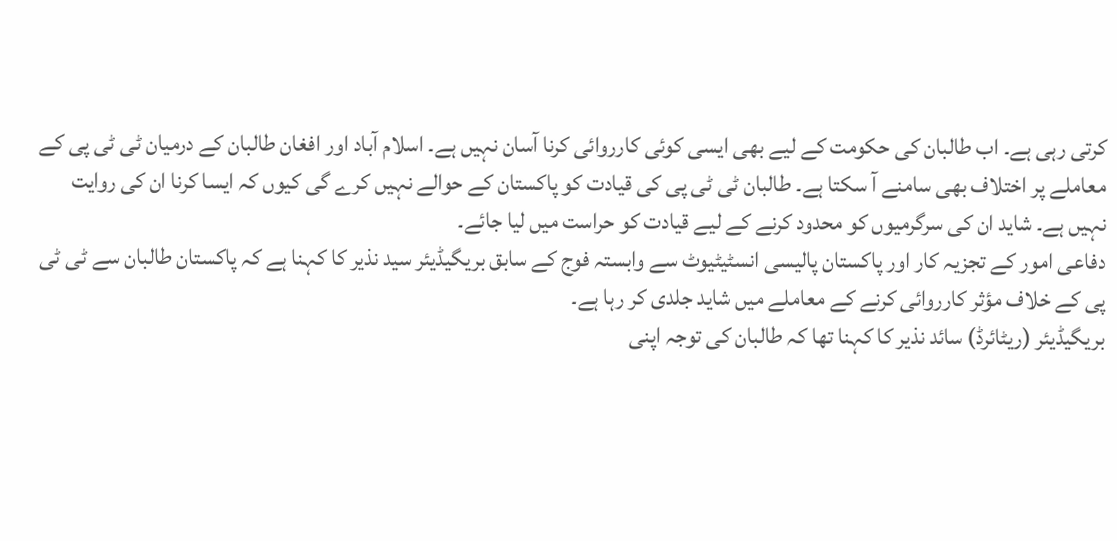کرتی رہی ہے۔ اب طالبان کی حکومت کے لیے بھی ایسی کوئی کارروائی کرنا آسان نہیں ہے۔ اسلام آباد اور افغان طالبان کے درمیان ٹی ٹی پی کے معاملے پر اختلاف بھی سامنے آ سکتا ہے۔ طالبان ٹی ٹی پی کی قیادت کو پاکستان کے حوالے نہیں کرے گی کیوں کہ ایسا کرنا ان کی روایت نہیں ہے۔ شاید ان کی سرگرمیوں کو محدود کرنے کے لیے قیادت کو حراست میں لیا جائے۔
دفاعی امور کے تجزیہ کار اور پاکستان پالیسی انسٹیٹیوٹ سے وابستہ فوج کے سابق بریگیڈیئر سید نذیر کا کہنا ہے کہ پاکستان طالبان سے ٹی ٹی پی کے خلاف مؤثر کارروائی کرنے کے معاملے میں شاید جلدی کر رہا ہے۔
بریگیڈیئر (ریٹائرڈ) سائد نذیر کا کہنا تھا کہ طالبان کی توجہ اپنی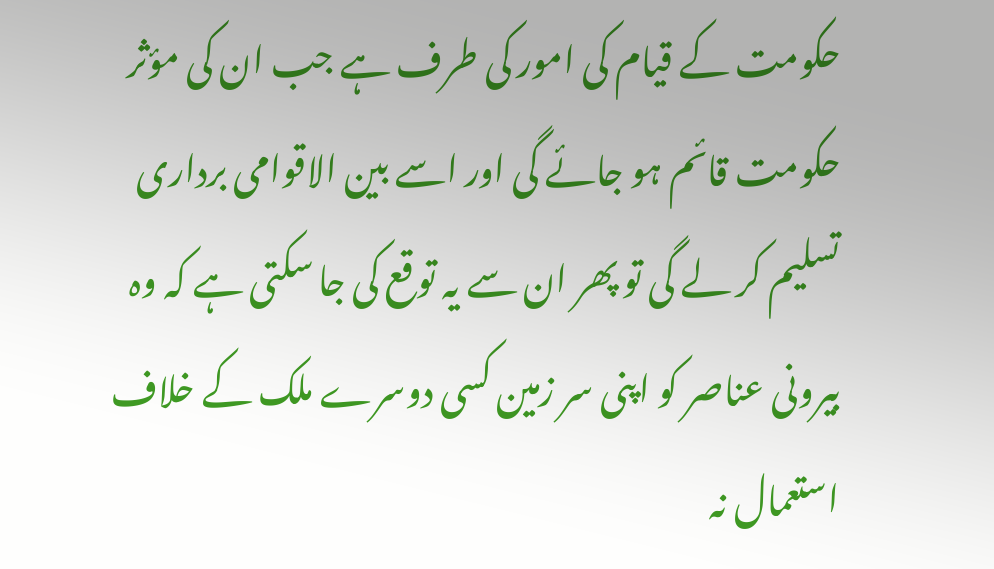حکومت کے قیام کی امور کی طرف ہے جب ان کی مؤثر حکومت قائم ہو جائے گی اور اسے بین الاقوامی برداری تسلیم کر لے گی تو پھر ان سے یہ توقع کی جا سکتی ہے کہ وہ بیرونی عناصر کو اپنی سر زمین کسی دوسرے ملک کے خلاف استعمال نہ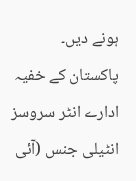ہونے دیں۔
پاکستان کے خفیہ ادارے انٹر سروسز انٹیلی جنس (آئی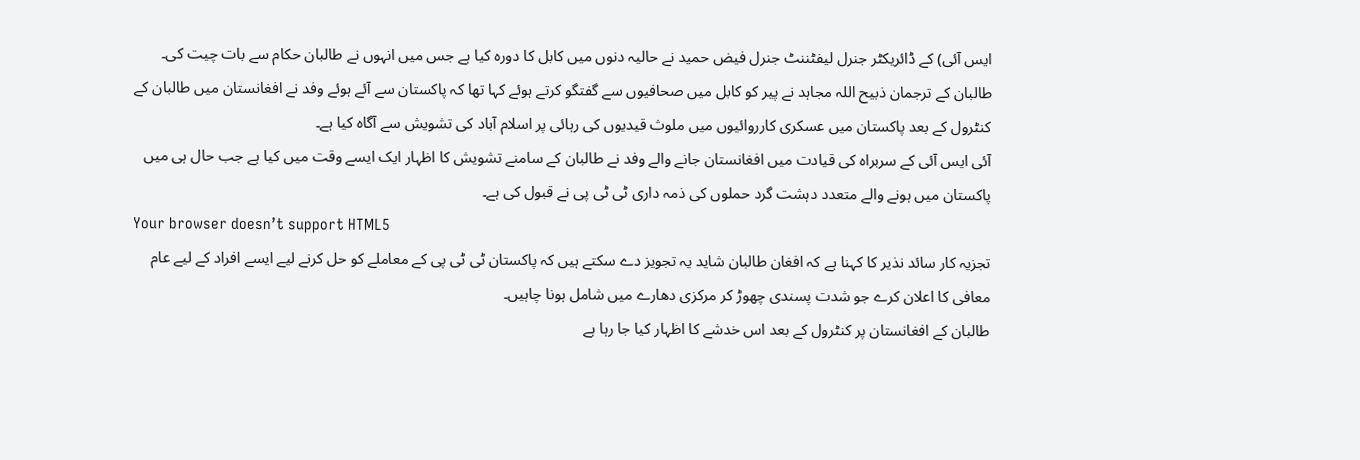ایس آئی) کے ڈائریکٹر جنرل لیفٹننٹ جنرل فیض حمید نے حالیہ دنوں میں کابل کا دورہ کیا ہے جس میں انہوں نے طالبان حکام سے بات چیت کی۔
طالبان کے ترجمان ذبیح اللہ مجاہد نے پیر کو کابل میں صحافیوں سے گفتگو کرتے ہوئے کہا تھا کہ پاکستان سے آئے ہوئے وفد نے افغانستان میں طالبان کے کنٹرول کے بعد پاکستان میں عسکری کارروائیوں میں ملوث قیدیوں کی رہائی پر اسلام آباد کی تشویش سے آگاہ کیا ہے۔
آئی ایس آئی کے سربراہ کی قیادت میں افغانستان جانے والے وفد نے طالبان کے سامنے تشویش کا اظہار ایک ایسے وقت میں کیا ہے جب حال ہی میں پاکستان میں ہونے والے متعدد دہشت گرد حملوں کی ذمہ داری ٹی ٹی پی نے قبول کی ہے۔
Your browser doesn’t support HTML5
تجزیہ کار سائد نذیر کا کہنا ہے کہ افغان طالبان شاید یہ تجویز دے سکتے ہیں کہ پاکستان ٹی ٹی پی کے معاملے کو حل کرنے لیے ایسے افراد کے لیے عام معافی کا اعلان کرے جو شدت پسندی چھوڑ کر مرکزی دھارے میں شامل ہونا چاہیں۔
طالبان کے افغانستان پر کنٹرول کے بعد اس خدشے کا اظہار کیا جا رہا ہے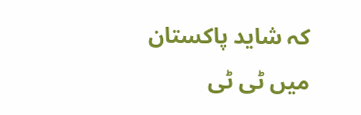کہ شاید پاکستان میں ٹی ٹی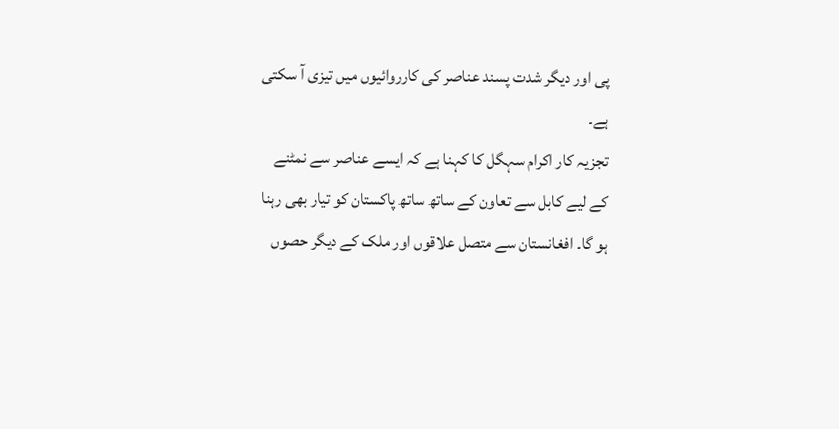پی اور دیگر شدت پسند عناصر کی کارروائیوں میں تیزی آ سکتی ہے۔
تجزیہ کار اکرام سہگل کا کہنا ہے کہ ایسے عناصر سے نمٹنے کے لیے کابل سے تعاون کے ساتھ ساتھ پاکستان کو تیار بھی رہنا ہو گا۔ افغانستان سے متصل علاقوں اور ملک کے دیگر حصوں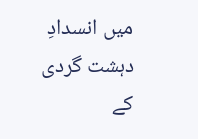میں انسدادِ دہشت گردی کے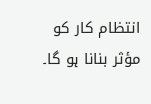انتظام کار کو مؤثر بنانا ہو گا۔